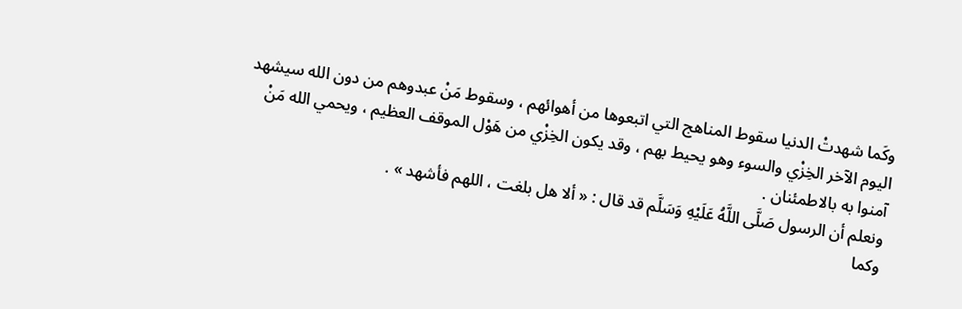وكَما شهدتْ الدنيا سقوط المناهج التي اتبعوها من أهوائهم ، وسقوط مَنْ عبدوهم من دون الله سيشهد اليوم الآخر الخِزْي والسوء وهو يحيط بهم ، وقد يكون الخِزْي من هَوْل الموقف العظيم ، ويحمي الله مَنْ آمنوا به بالاطمئنان .
ونعلم أن الرسول صَلَّى اللَّهُ عَلَيْهِ وَسَلَّم قد قال : « ألا هل بلغت ، اللهم فأشهد » .
وكما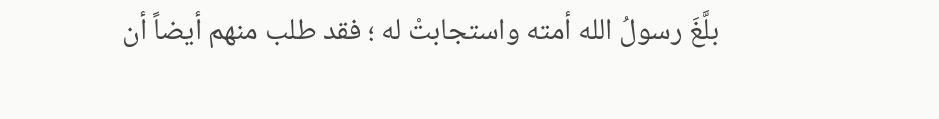بلَّغَ رسولُ الله أمته واستجابتْ له ؛ فقد طلب منهم أيضاً أن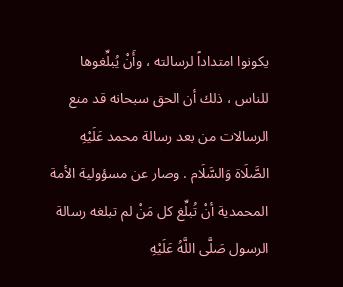يكونوا امتداداً لرسالته ، وأَنْ يُبلِّغوها للناس ، ذلك أن الحق سبحانه قد منع الرسالات من بعد رسالة محمد عَلَيْهِ الصَّلَاة وَالسَّلَام . وصار عن مسؤولية الأمة المحمدية أنْ تُبلِّغ كل مَنْ لم تبلغه رسالة الرسول صَلَّى اللَّهُ عَلَيْهِ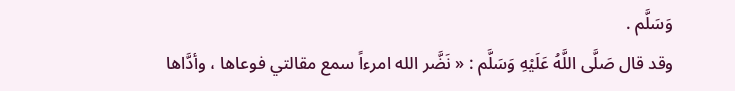وَسَلَّم .
وقد قال صَلَّى اللَّهُ عَلَيْهِ وَسَلَّم : « نَضَّر الله امرءاً سمع مقالتي فوعاها ، وأدَّاها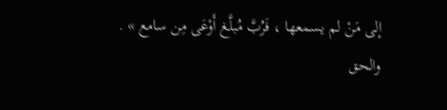إلى مَنْ لم يسمعها ، فَرُبَّ مُبلَّغ أَوْعَى مِن سامع » .
والحق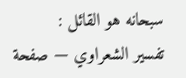سبحانه هو القائل :
تفسير الشعراوي — صفحة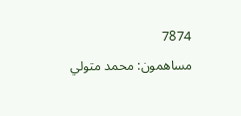7874
مساهمون: محمد متولي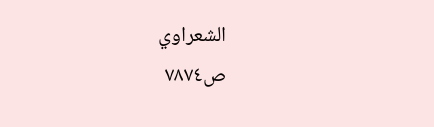الشعراوي
ص٧٨٧٤